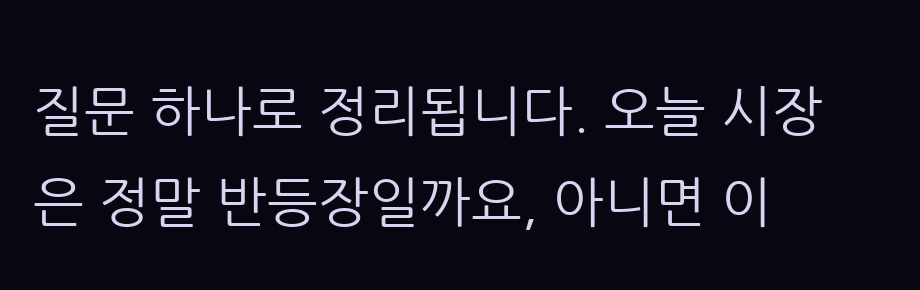질문 하나로 정리됩니다. 오늘 시장은 정말 반등장일까요, 아니면 이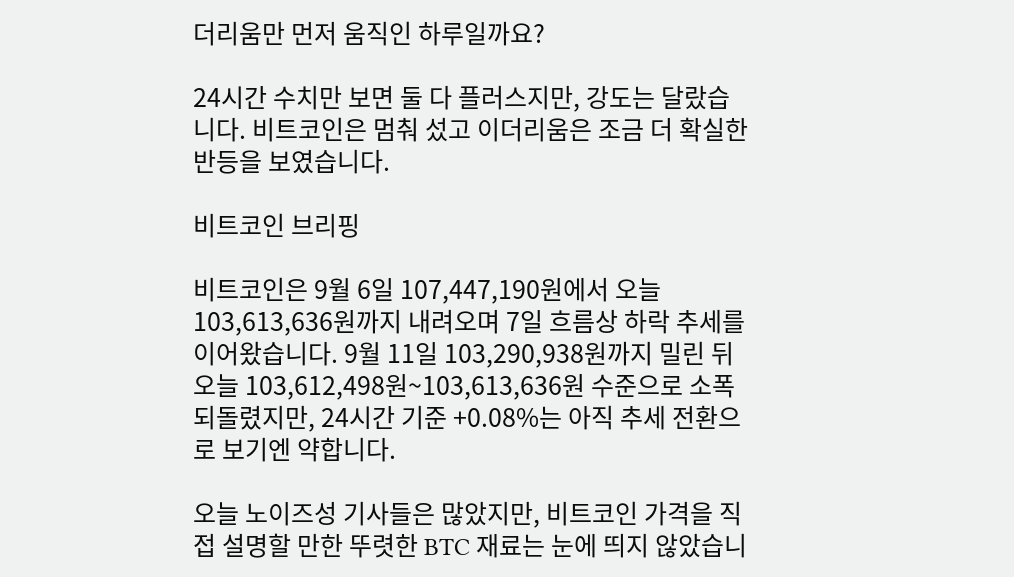더리움만 먼저 움직인 하루일까요?

24시간 수치만 보면 둘 다 플러스지만, 강도는 달랐습니다. 비트코인은 멈춰 섰고 이더리움은 조금 더 확실한 반등을 보였습니다.

비트코인 브리핑

비트코인은 9월 6일 107,447,190원에서 오늘 103,613,636원까지 내려오며 7일 흐름상 하락 추세를 이어왔습니다. 9월 11일 103,290,938원까지 밀린 뒤 오늘 103,612,498원~103,613,636원 수준으로 소폭 되돌렸지만, 24시간 기준 +0.08%는 아직 추세 전환으로 보기엔 약합니다.

오늘 노이즈성 기사들은 많았지만, 비트코인 가격을 직접 설명할 만한 뚜렷한 BTC 재료는 눈에 띄지 않았습니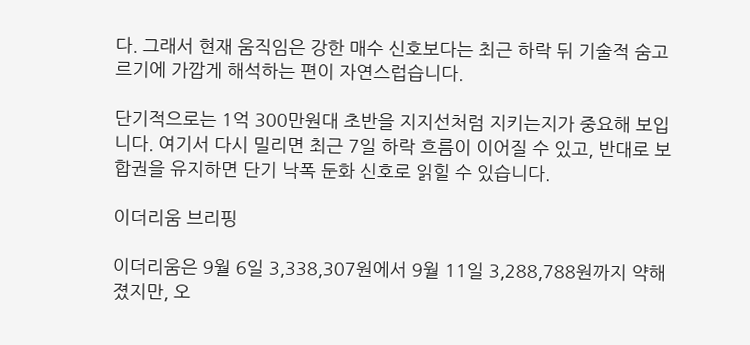다. 그래서 현재 움직임은 강한 매수 신호보다는 최근 하락 뒤 기술적 숨고르기에 가깝게 해석하는 편이 자연스럽습니다.

단기적으로는 1억 300만원대 초반을 지지선처럼 지키는지가 중요해 보입니다. 여기서 다시 밀리면 최근 7일 하락 흐름이 이어질 수 있고, 반대로 보합권을 유지하면 단기 낙폭 둔화 신호로 읽힐 수 있습니다.

이더리움 브리핑

이더리움은 9월 6일 3,338,307원에서 9월 11일 3,288,788원까지 약해졌지만, 오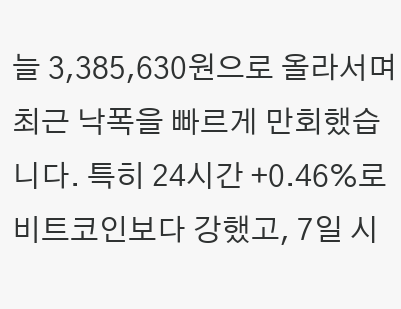늘 3,385,630원으로 올라서며 최근 낙폭을 빠르게 만회했습니다. 특히 24시간 +0.46%로 비트코인보다 강했고, 7일 시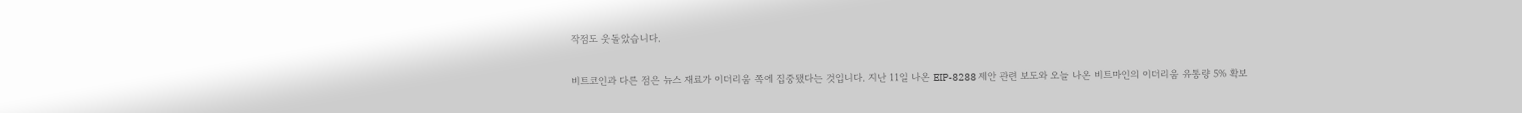작점도 웃돌았습니다.

비트코인과 다른 점은 뉴스 재료가 이더리움 쪽에 집중됐다는 것입니다. 지난 11일 나온 EIP-8288 제안 관련 보도와 오늘 나온 비트마인의 이더리움 유통량 5% 확보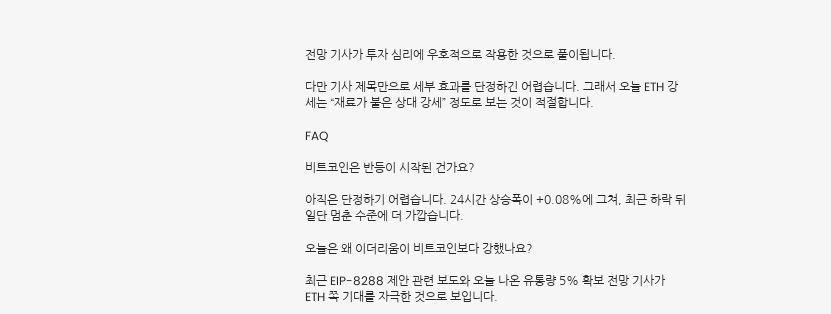전망 기사가 투자 심리에 우호적으로 작용한 것으로 풀이됩니다.

다만 기사 제목만으로 세부 효과를 단정하긴 어렵습니다. 그래서 오늘 ETH 강세는 “재료가 붙은 상대 강세” 정도로 보는 것이 적절합니다.

FAQ

비트코인은 반등이 시작된 건가요?

아직은 단정하기 어렵습니다. 24시간 상승폭이 +0.08%에 그쳐, 최근 하락 뒤 일단 멈춘 수준에 더 가깝습니다.

오늘은 왜 이더리움이 비트코인보다 강했나요?

최근 EIP-8288 제안 관련 보도와 오늘 나온 유통량 5% 확보 전망 기사가 ETH 쪽 기대를 자극한 것으로 보입니다.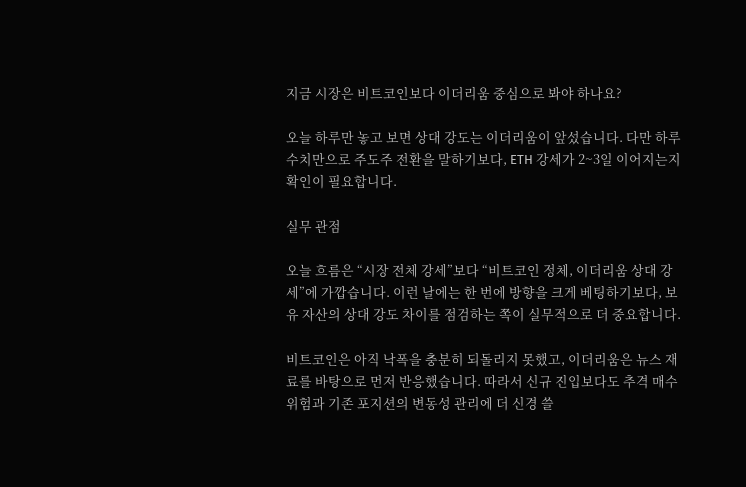지금 시장은 비트코인보다 이더리움 중심으로 봐야 하나요?

오늘 하루만 놓고 보면 상대 강도는 이더리움이 앞섰습니다. 다만 하루 수치만으로 주도주 전환을 말하기보다, ETH 강세가 2~3일 이어지는지 확인이 필요합니다.

실무 관점

오늘 흐름은 “시장 전체 강세”보다 “비트코인 정체, 이더리움 상대 강세”에 가깝습니다. 이런 날에는 한 번에 방향을 크게 베팅하기보다, 보유 자산의 상대 강도 차이를 점검하는 쪽이 실무적으로 더 중요합니다.

비트코인은 아직 낙폭을 충분히 되돌리지 못했고, 이더리움은 뉴스 재료를 바탕으로 먼저 반응했습니다. 따라서 신규 진입보다도 추격 매수 위험과 기존 포지션의 변동성 관리에 더 신경 쓸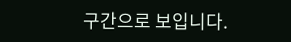구간으로 보입니다.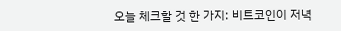오늘 체크할 것 한 가지: 비트코인이 저녁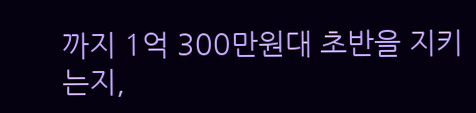까지 1억 300만원대 초반을 지키는지,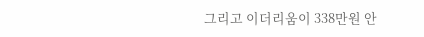그리고 이더리움이 338만원 안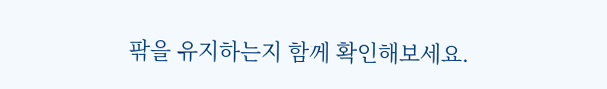팎을 유지하는지 함께 확인해보세요.